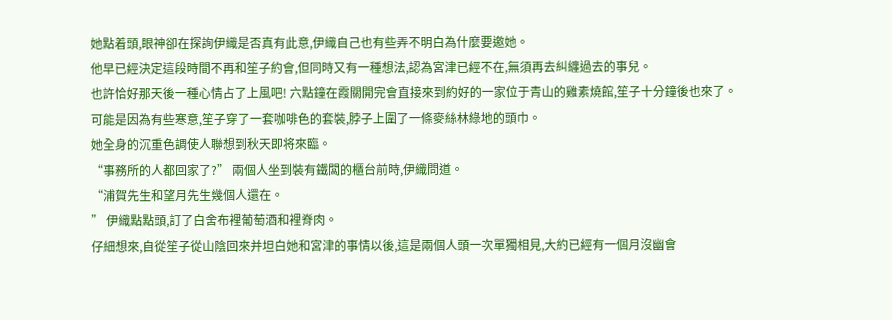她點着頭,眼神卻在探詢伊織是否真有此意,伊織自己也有些弄不明白為什麼要邀她。
他早已經決定這段時間不再和笙子約會,但同時又有一種想法,認為宮津已經不在,無須再去糾纏過去的事兒。
也許恰好那天後一種心情占了上風吧! 六點鐘在霞關開完會直接來到約好的一家位于青山的雞素燒館,笙子十分鐘後也來了。
可能是因為有些寒意,笙子穿了一套咖啡色的套裝,脖子上圍了一條麥絲林綠地的頭巾。
她全身的沉重色調使人聯想到秋天即将來臨。
“事務所的人都回家了?” 兩個人坐到裝有鐵闆的櫃台前時,伊織問道。
“浦賀先生和望月先生幾個人還在。
” 伊織點點頭,訂了白舍布裡葡萄酒和裡脊肉。
仔細想來,自從笙子從山陰回來并坦白她和宮津的事情以後,這是兩個人頭一次單獨相見,大約已經有一個月沒幽會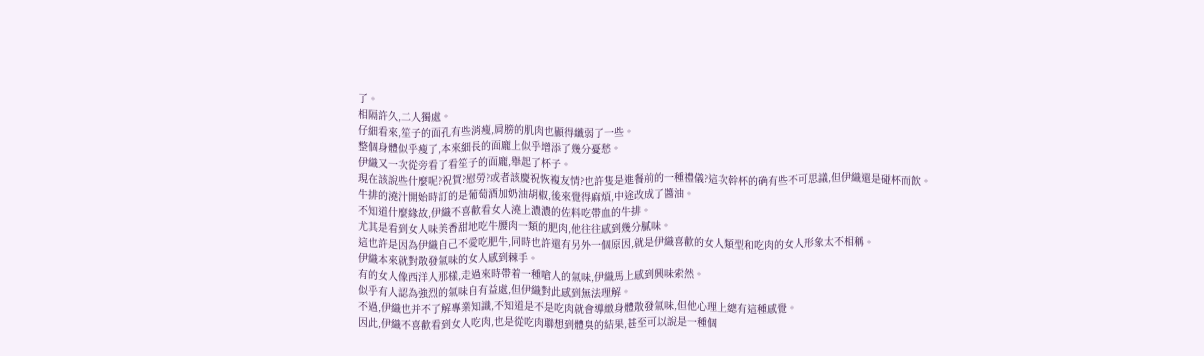了。
相隔許久,二人獨處。
仔細看來,笙子的面孔有些消瘦,肩膀的肌肉也顯得纖弱了一些。
整個身體似乎瘦了,本來細長的面龐上似乎增添了幾分憂愁。
伊織又一次從旁看了看笙子的面龐,舉起了杯子。
現在該說些什麼呢?祝賀?慰勞?或者該慶祝恢複友情?也許隻是進餐前的一種禮儀?這次幹杯的确有些不可思議,但伊織還是碰杯而飲。
牛排的澆汁開始時訂的是葡萄酒加奶油胡椒,後來覺得麻煩,中途改成了醬油。
不知道什麼緣故,伊織不喜歡看女人澆上濃濃的佐料吃帶血的牛排。
尤其是看到女人味美香甜地吃牛腰肉一類的肥肉,他往往感到幾分膩味。
這也許是因為伊織自己不愛吃肥牛,同時也許還有另外一個原因,就是伊織喜歡的女人類型和吃肉的女人形象太不相稱。
伊織本來就對散發氣味的女人感到棘手。
有的女人像西洋人那樣,走過來時帶着一種嗆人的氣味,伊織馬上感到興味索然。
似乎有人認為強烈的氣味自有益處,但伊織對此感到無法理解。
不過,伊織也并不了解專業知識,不知道是不是吃肉就會導緻身體散發氣味,但他心理上總有這種感覺。
因此,伊織不喜歡看到女人吃肉,也是從吃肉聯想到體臭的結果,甚至可以說是一種個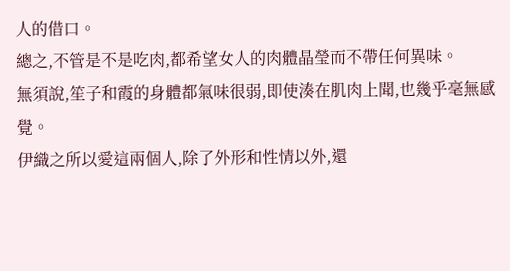人的借口。
總之,不管是不是吃肉,都希望女人的肉體晶瑩而不帶任何異味。
無須說,笙子和霞的身體都氣味很弱,即使湊在肌肉上聞,也幾乎毫無感覺。
伊織之所以愛這兩個人,除了外形和性情以外,還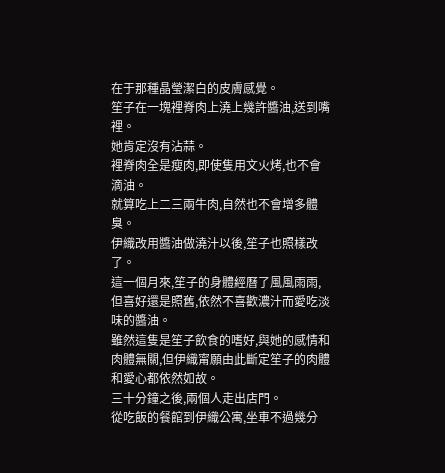在于那種晶瑩潔白的皮膚感覺。
笙子在一塊裡脊肉上澆上幾許醬油,送到嘴裡。
她肯定沒有沾蒜。
裡脊肉全是瘦肉,即使隻用文火烤,也不會滴油。
就算吃上二三兩牛肉,自然也不會增多體臭。
伊織改用醬油做澆汁以後,笙子也照樣改了。
這一個月來,笙子的身體經曆了風風雨雨,但喜好還是照舊,依然不喜歡濃汁而愛吃淡味的醬油。
雖然這隻是笙子飲食的嗜好,與她的感情和肉體無關,但伊織甯願由此斷定笙子的肉體和愛心都依然如故。
三十分鐘之後,兩個人走出店門。
從吃飯的餐館到伊織公寓,坐車不過幾分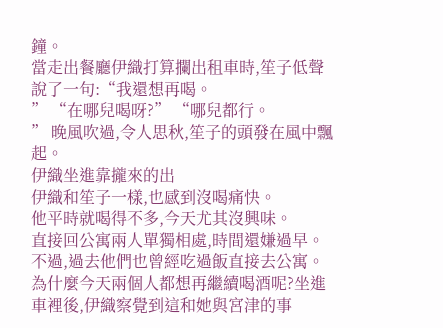鐘。
當走出餐廳伊織打算攔出租車時,笙子低聲說了一句:“我還想再喝。
” “在哪兒喝呀?” “哪兒都行。
” 晚風吹過,令人思秋,笙子的頭發在風中飄起。
伊織坐進靠攏來的出
伊織和笙子一樣,也感到沒喝痛快。
他平時就喝得不多,今天尤其沒興味。
直接回公寓兩人單獨相處,時間還嫌過早。
不過,過去他們也曾經吃過飯直接去公寓。
為什麼今天兩個人都想再繼續喝酒呢?坐進車裡後,伊織察覺到這和她與宮津的事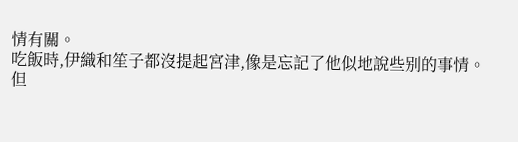情有關。
吃飯時,伊織和笙子都沒提起宮津,像是忘記了他似地說些别的事情。
但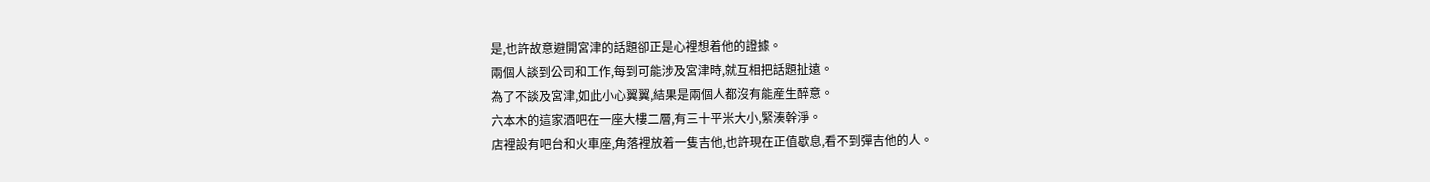是,也許故意避開宮津的話題卻正是心裡想着他的證據。
兩個人談到公司和工作,每到可能涉及宮津時,就互相把話題扯遠。
為了不談及宮津,如此小心翼翼,結果是兩個人都沒有能産生醉意。
六本木的這家酒吧在一座大樓二層,有三十平米大小,緊湊幹淨。
店裡設有吧台和火車座,角落裡放着一隻吉他,也許現在正值歇息,看不到彈吉他的人。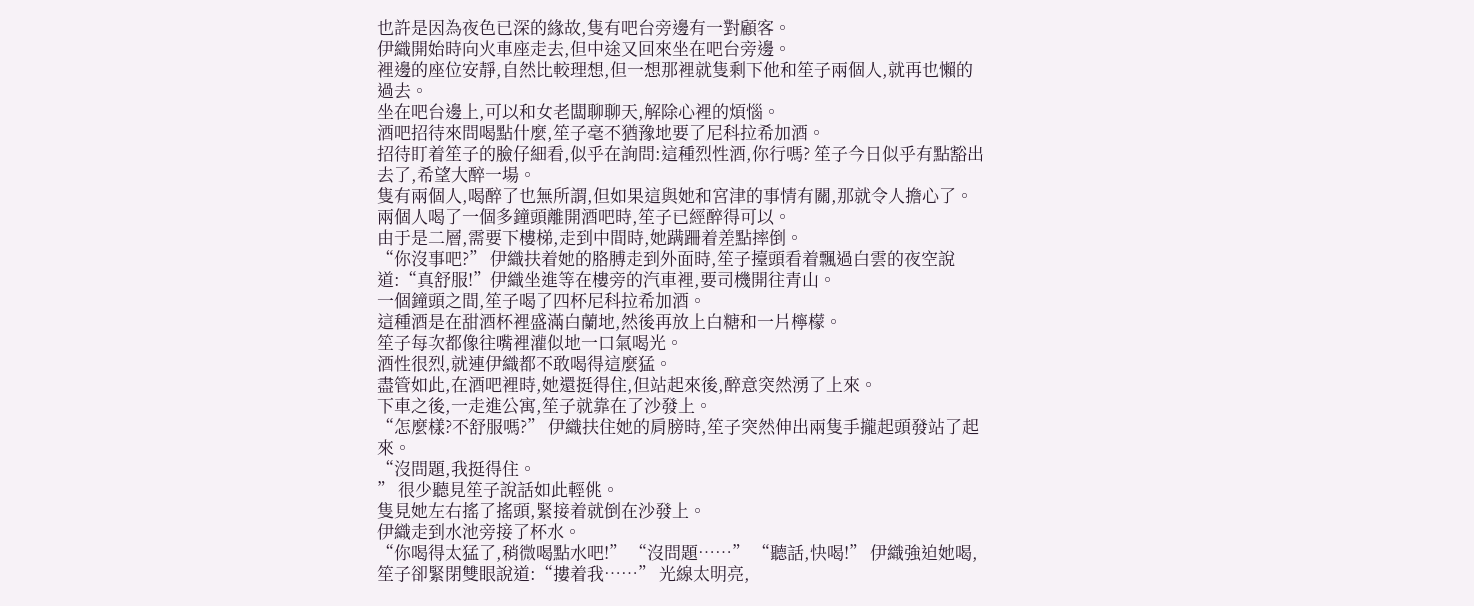也許是因為夜色已深的緣故,隻有吧台旁邊有一對顧客。
伊織開始時向火車座走去,但中途又回來坐在吧台旁邊。
裡邊的座位安靜,自然比較理想,但一想那裡就隻剩下他和笙子兩個人,就再也懶的過去。
坐在吧台邊上,可以和女老闆聊聊天,解除心裡的煩惱。
酒吧招待來問喝點什麼,笙子毫不猶豫地要了尼科拉希加酒。
招待盯着笙子的臉仔細看,似乎在詢問:這種烈性酒,你行嗎? 笙子今日似乎有點豁出去了,希望大醉一場。
隻有兩個人,喝醉了也無所謂,但如果這與她和宮津的事情有關,那就令人擔心了。
兩個人喝了一個多鐘頭離開酒吧時,笙子已經醉得可以。
由于是二層,需要下樓梯,走到中間時,她蹒跚着差點摔倒。
“你沒事吧?” 伊織扶着她的胳膊走到外面時,笙子擡頭看着飄過白雲的夜空說道:“真舒服!”伊織坐進等在樓旁的汽車裡,要司機開往青山。
一個鐘頭之間,笙子喝了四杯尼科拉希加酒。
這種酒是在甜酒杯裡盛滿白蘭地,然後再放上白糖和一片檸檬。
笙子每次都像往嘴裡灌似地一口氣喝光。
酒性很烈,就連伊織都不敢喝得這麼猛。
盡管如此,在酒吧裡時,她還挺得住,但站起來後,醉意突然湧了上來。
下車之後,一走進公寓,笙子就靠在了沙發上。
“怎麼樣?不舒服嗎?” 伊織扶住她的肩膀時,笙子突然伸出兩隻手攏起頭發站了起來。
“沒問題,我挺得住。
” 很少聽見笙子說話如此輕佻。
隻見她左右搖了搖頭,緊接着就倒在沙發上。
伊織走到水池旁接了杯水。
“你喝得太猛了,稍微喝點水吧!” “沒問題……” “聽話,快喝!” 伊織強迫她喝,笙子卻緊閉雙眼說道:“摟着我……” 光線太明亮,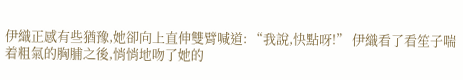伊織正感有些猶豫,她卻向上直伸雙臂喊道: “我說,快點呀!” 伊織看了看笙子喘着粗氣的胸脯之後,悄悄地吻了她的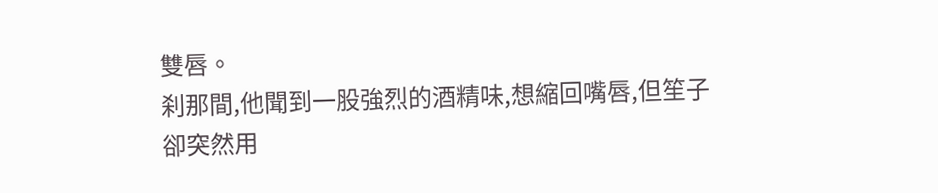雙唇。
刹那間,他聞到一股強烈的酒精味,想縮回嘴唇,但笙子卻突然用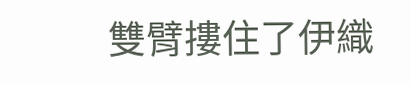雙臂摟住了伊織